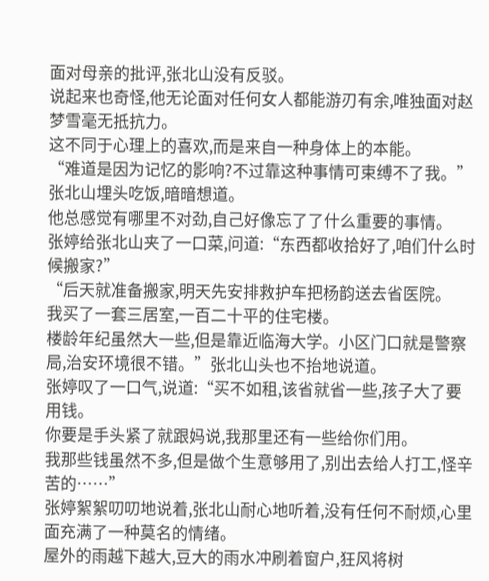面对母亲的批评,张北山没有反驳。
说起来也奇怪,他无论面对任何女人都能游刃有余,唯独面对赵梦雪毫无抵抗力。
这不同于心理上的喜欢,而是来自一种身体上的本能。
“难道是因为记忆的影响?不过靠这种事情可束缚不了我。”张北山埋头吃饭,暗暗想道。
他总感觉有哪里不对劲,自己好像忘了了什么重要的事情。
张婷给张北山夹了一口菜,问道:“东西都收拾好了,咱们什么时候搬家?”
“后天就准备搬家,明天先安排救护车把杨韵送去省医院。
我买了一套三居室,一百二十平的住宅楼。
楼龄年纪虽然大一些,但是靠近临海大学。小区门口就是警察局,治安环境很不错。”张北山头也不抬地说道。
张婷叹了一口气,说道:“买不如租,该省就省一些,孩子大了要用钱。
你要是手头紧了就跟妈说,我那里还有一些给你们用。
我那些钱虽然不多,但是做个生意够用了,别出去给人打工,怪辛苦的……”
张婷絮絮叨叨地说着,张北山耐心地听着,没有任何不耐烦,心里面充满了一种莫名的情绪。
屋外的雨越下越大,豆大的雨水冲刷着窗户,狂风将树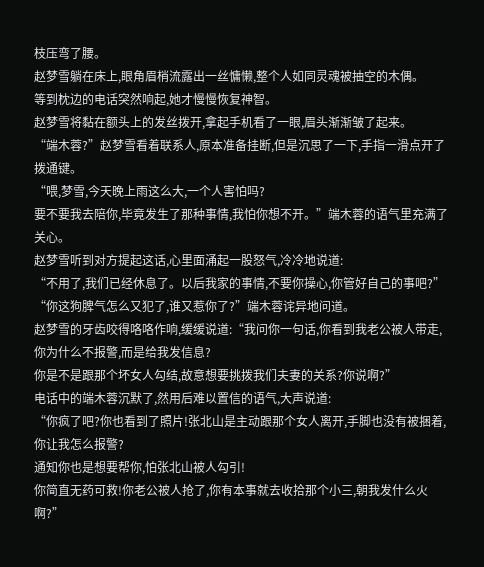枝压弯了腰。
赵梦雪躺在床上,眼角眉梢流露出一丝慵懒,整个人如同灵魂被抽空的木偶。
等到枕边的电话突然响起,她才慢慢恢复神智。
赵梦雪将黏在额头上的发丝拨开,拿起手机看了一眼,眉头渐渐皱了起来。
“端木蓉?”赵梦雪看着联系人,原本准备挂断,但是沉思了一下,手指一滑点开了拨通键。
“喂,梦雪,今天晚上雨这么大,一个人害怕吗?
要不要我去陪你,毕竟发生了那种事情,我怕你想不开。”端木蓉的语气里充满了关心。
赵梦雪听到对方提起这话,心里面涌起一股怒气,冷冷地说道:
“不用了,我们已经休息了。以后我家的事情,不要你操心,你管好自己的事吧?”
“你这狗脾气怎么又犯了,谁又惹你了?”端木蓉诧异地问道。
赵梦雪的牙齿咬得咯咯作响,缓缓说道:“我问你一句话,你看到我老公被人带走,你为什么不报警,而是给我发信息?
你是不是跟那个坏女人勾结,故意想要挑拨我们夫妻的关系?你说啊?”
电话中的端木蓉沉默了,然用后难以置信的语气,大声说道:
“你疯了吧?你也看到了照片!张北山是主动跟那个女人离开,手脚也没有被捆着,你让我怎么报警?
通知你也是想要帮你,怕张北山被人勾引!
你简直无药可救!你老公被人抢了,你有本事就去收拾那个小三,朝我发什么火啊?”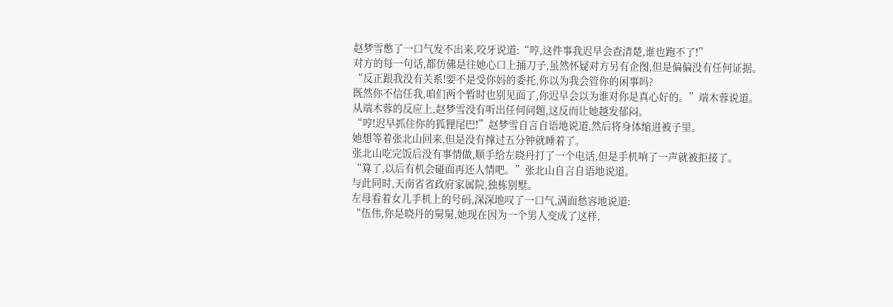赵梦雪憋了一口气发不出来,咬牙说道:“哼,这件事我迟早会查清楚,谁也跑不了!”
对方的每一句话,都仿佛是往她心口上捅刀子,虽然怀疑对方另有企图,但是偏偏没有任何证据。
“反正跟我没有关系!要不是受你妈的委托,你以为我会管你的闲事吗?
既然你不信任我,咱们两个暂时也别见面了,你迟早会以为谁对你是真心好的。”端木蓉说道。
从端木蓉的反应上,赵梦雪没有听出任何问题,这反而让她越发郁闷。
“哼!迟早抓住你的狐狸尾巴!”赵梦雪自言自语地说道,然后将身体缩进被子里。
她想等着张北山回来,但是没有撑过五分钟就睡着了。
张北山吃完饭后没有事情做,顺手给左晓丹打了一个电话,但是手机响了一声就被拒接了。
“算了,以后有机会碰面再还人情吧。”张北山自言自语地说道。
与此同时,天南省省政府家属院,独栋别墅。
左母看着女儿手机上的号码,深深地叹了一口气,满面愁容地说道:
“伍伟,你是晓丹的舅舅,她现在因为一个男人变成了这样,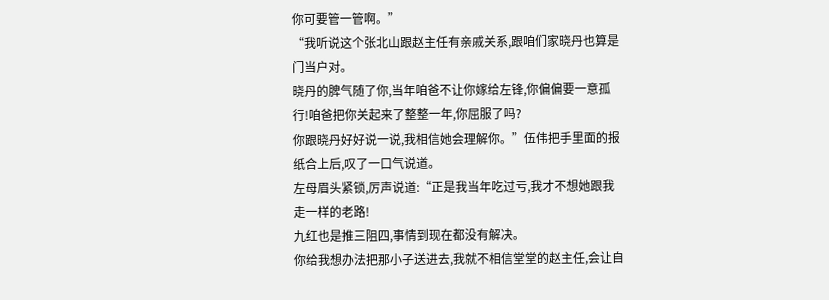你可要管一管啊。”
“我听说这个张北山跟赵主任有亲戚关系,跟咱们家晓丹也算是门当户对。
晓丹的脾气随了你,当年咱爸不让你嫁给左锋,你偏偏要一意孤行!咱爸把你关起来了整整一年,你屈服了吗?
你跟晓丹好好说一说,我相信她会理解你。”伍伟把手里面的报纸合上后,叹了一口气说道。
左母眉头紧锁,厉声说道:“正是我当年吃过亏,我才不想她跟我走一样的老路!
九红也是推三阻四,事情到现在都没有解决。
你给我想办法把那小子送进去,我就不相信堂堂的赵主任,会让自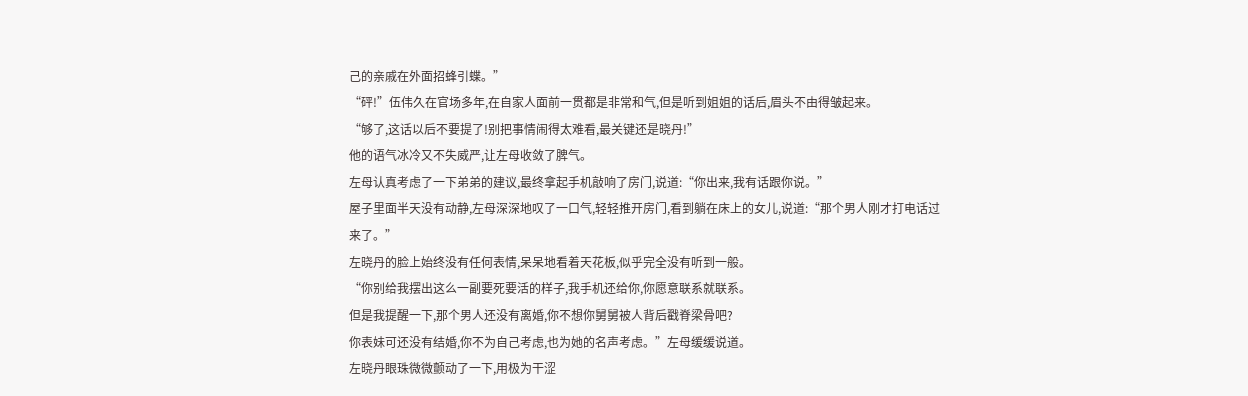己的亲戚在外面招蜂引蝶。”
“砰!”伍伟久在官场多年,在自家人面前一贯都是非常和气,但是听到姐姐的话后,眉头不由得皱起来。
“够了,这话以后不要提了!别把事情闹得太难看,最关键还是晓丹!”
他的语气冰冷又不失威严,让左母收敛了脾气。
左母认真考虑了一下弟弟的建议,最终拿起手机敲响了房门,说道:“你出来,我有话跟你说。”
屋子里面半天没有动静,左母深深地叹了一口气,轻轻推开房门,看到躺在床上的女儿,说道:“那个男人刚才打电话过来了。”
左晓丹的脸上始终没有任何表情,呆呆地看着天花板,似乎完全没有听到一般。
“你别给我摆出这么一副要死要活的样子,我手机还给你,你愿意联系就联系。
但是我提醒一下,那个男人还没有离婚,你不想你舅舅被人背后戳脊梁骨吧?
你表妹可还没有结婚,你不为自己考虑,也为她的名声考虑。”左母缓缓说道。
左晓丹眼珠微微颤动了一下,用极为干涩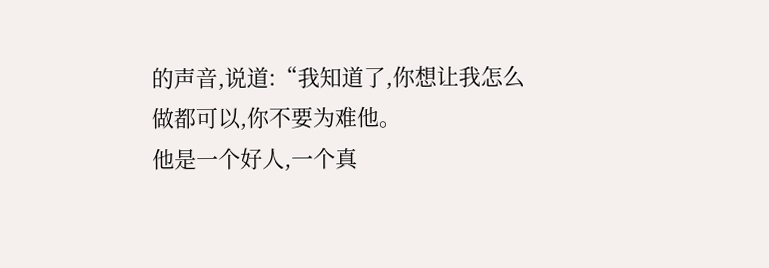的声音,说道:“我知道了,你想让我怎么做都可以,你不要为难他。
他是一个好人,一个真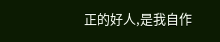正的好人,是我自作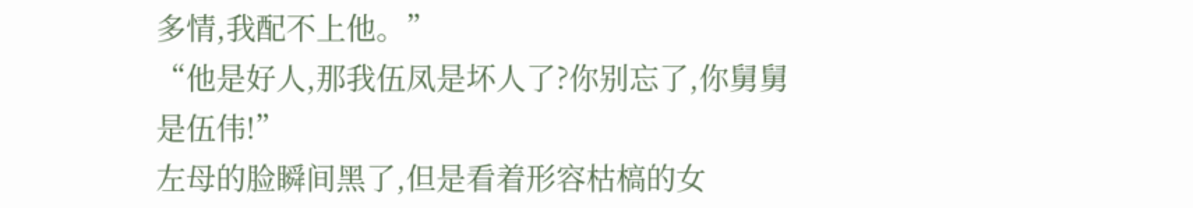多情,我配不上他。”
“他是好人,那我伍凤是坏人了?你别忘了,你舅舅是伍伟!”
左母的脸瞬间黑了,但是看着形容枯槁的女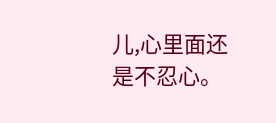儿,心里面还是不忍心。